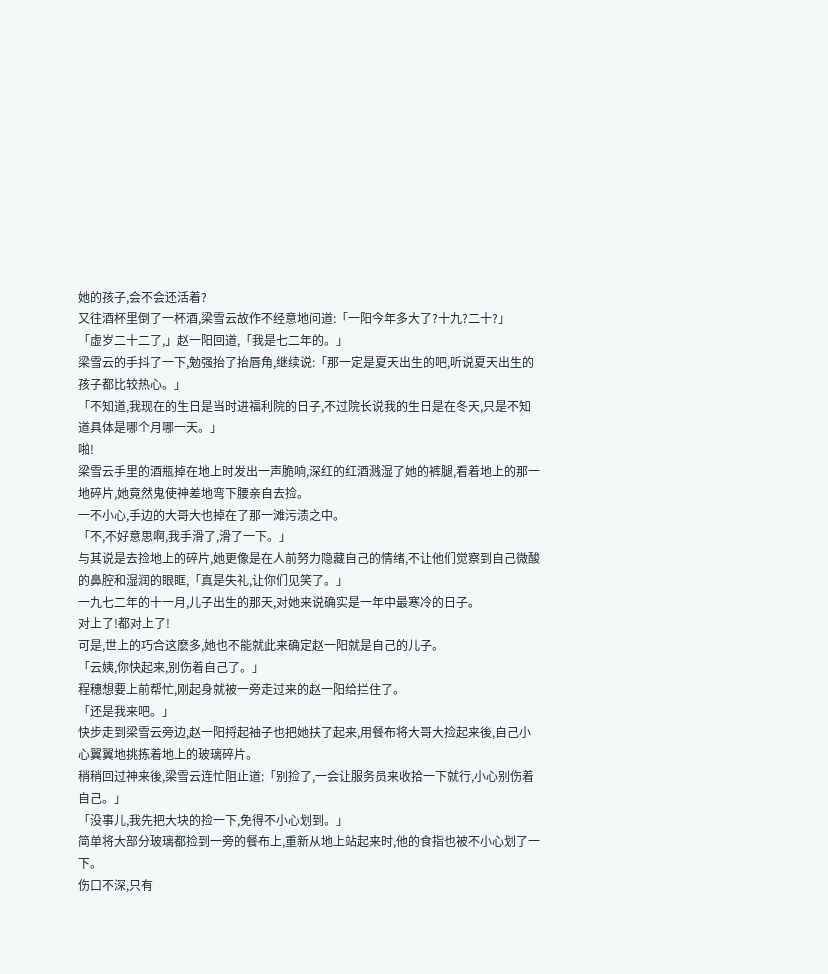她的孩子,会不会还活着?
又往酒杯里倒了一杯酒,梁雪云故作不经意地问道:「一阳今年多大了?十九?二十?」
「虚岁二十二了,」赵一阳回道,「我是七二年的。」
梁雪云的手抖了一下,勉强抬了抬唇角,继续说:「那一定是夏天出生的吧,听说夏天出生的孩子都比较热心。」
「不知道,我现在的生日是当时进福利院的日子,不过院长说我的生日是在冬天,只是不知道具体是哪个月哪一天。」
啪!
梁雪云手里的酒瓶掉在地上时发出一声脆响,深红的红酒溅湿了她的裤腿,看着地上的那一地碎片,她竟然鬼使神差地弯下腰亲自去捡。
一不小心,手边的大哥大也掉在了那一滩污渍之中。
「不,不好意思啊,我手滑了,滑了一下。」
与其说是去捡地上的碎片,她更像是在人前努力隐藏自己的情绪,不让他们觉察到自己微酸的鼻腔和湿润的眼眶,「真是失礼,让你们见笑了。」
一九七二年的十一月,儿子出生的那天,对她来说确实是一年中最寒冷的日子。
对上了!都对上了!
可是,世上的巧合这麽多,她也不能就此来确定赵一阳就是自己的儿子。
「云姨,你快起来,别伤着自己了。」
程穗想要上前帮忙,刚起身就被一旁走过来的赵一阳给拦住了。
「还是我来吧。」
快步走到梁雪云旁边,赵一阳捋起袖子也把她扶了起来,用餐布将大哥大捡起来後,自己小心翼翼地挑拣着地上的玻璃碎片。
稍稍回过神来後,梁雪云连忙阻止道:「别捡了,一会让服务员来收拾一下就行,小心别伤着自己。」
「没事儿,我先把大块的捡一下,免得不小心划到。」
简单将大部分玻璃都捡到一旁的餐布上,重新从地上站起来时,他的食指也被不小心划了一下。
伤口不深,只有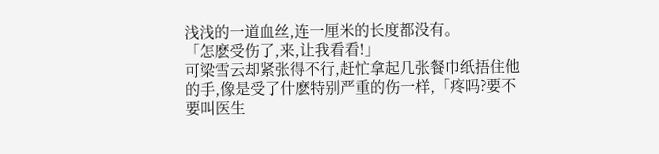浅浅的一道血丝,连一厘米的长度都没有。
「怎麽受伤了,来,让我看看!」
可梁雪云却紧张得不行,赶忙拿起几张餐巾纸捂住他的手,像是受了什麽特别严重的伤一样,「疼吗?要不要叫医生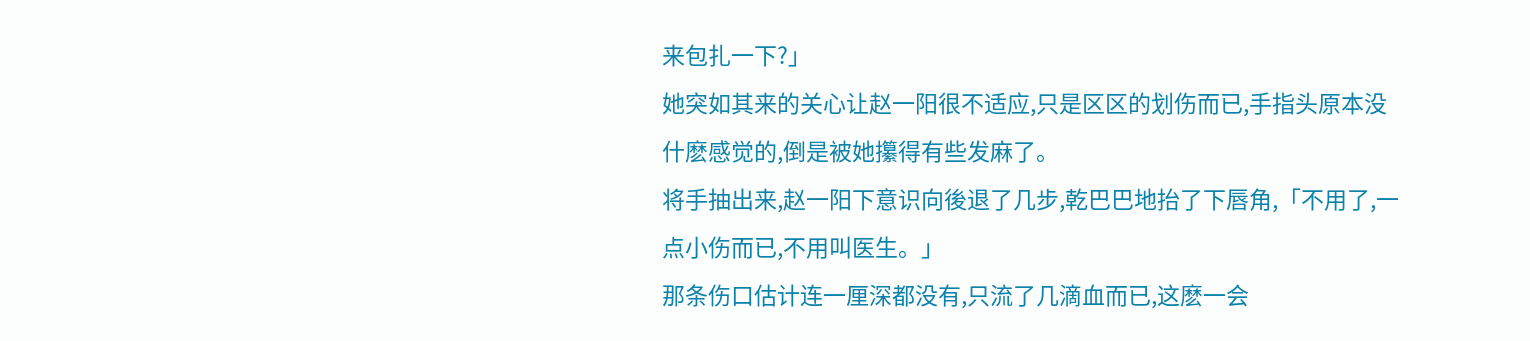来包扎一下?」
她突如其来的关心让赵一阳很不适应,只是区区的划伤而已,手指头原本没什麽感觉的,倒是被她攥得有些发麻了。
将手抽出来,赵一阳下意识向後退了几步,乾巴巴地抬了下唇角,「不用了,一点小伤而已,不用叫医生。」
那条伤口估计连一厘深都没有,只流了几滴血而已,这麽一会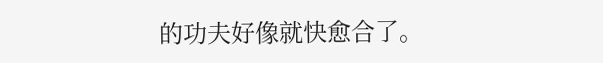的功夫好像就快愈合了。